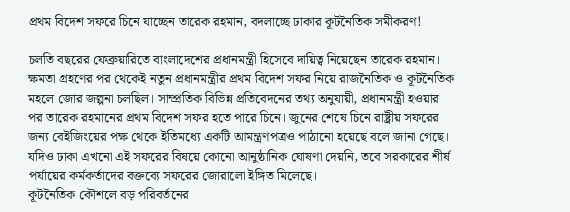প্রথম বিদেশ সফরে চিনে যাচ্ছেন তারেক রহমান, বদলাচ্ছে ঢাকার কূটনৈতিক সমীকরণ!

চলতি বছরের ফেব্রুয়ারিতে বাংলাদেশের প্রধানমন্ত্রী হিসেবে দায়িত্ব নিয়েছেন তারেক রহমান। ক্ষমতা গ্রহণের পর থেকেই নতুন প্রধানমন্ত্রীর প্রথম বিদেশ সফর নিয়ে রাজনৈতিক ও কূটনৈতিক মহলে জোর জল্পনা চলছিল। সাম্প্রতিক বিভিন্ন প্রতিবেদনের তথ্য অনুযায়ী, প্রধানমন্ত্রী হওয়ার পর তারেক রহমানের প্রথম বিদেশ সফর হতে পারে চিনে। জুনের শেষে চিনে রাষ্ট্রীয় সফরের জন্য বেইজিংয়ের পক্ষ থেকে ইতিমধ্যে একটি আমন্ত্রণপত্রও পাঠানো হয়েছে বলে জানা গেছে। যদিও ঢাকা এখনো এই সফরের বিষয়ে কোনো আনুষ্ঠানিক ঘোষণা দেয়নি, তবে সরকারের শীর্ষ পর্যায়ের কর্মকর্তাদের বক্তব্যে সফরের জোরালো ইঙ্গিত মিলেছে।
কূটনৈতিক কৌশলে বড় পরিবর্তনের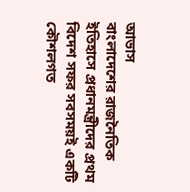আভাস
বাংলাদেশের রাজনৈতিক ইতিহাসে প্রধানমন্ত্রীদের প্রথম বিদেশ সফর সবসময়ই একটি কৌশলগত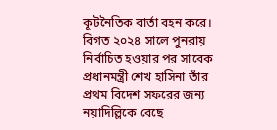কূটনৈতিক বার্তা বহন করে। বিগত ২০২৪ সালে পুনরায় নির্বাচিত হওয়ার পর সাবেক প্রধানমন্ত্রী শেখ হাসিনা তাঁর প্রথম বিদেশ সফরের জন্য নয়াদিল্লিকে বেছে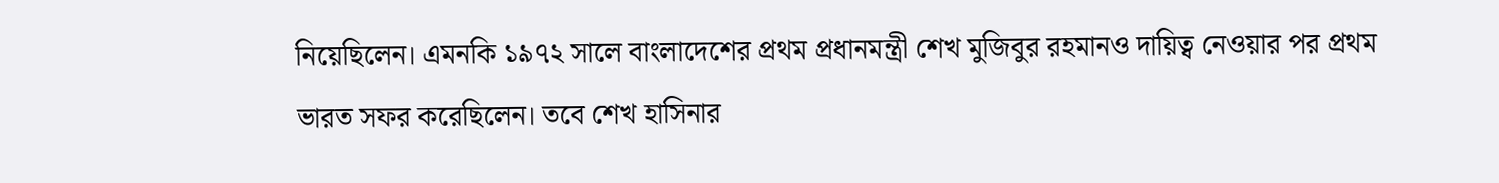নিয়েছিলেন। এমনকি ১৯৭২ সালে বাংলাদেশের প্রথম প্রধানমন্ত্রী শেখ মুজিবুর রহমানও দায়িত্ব নেওয়ার পর প্রথম ভারত সফর করেছিলেন। তবে শেখ হাসিনার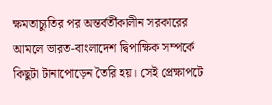ক্ষমতাচ্যুতির পর অন্তর্বর্তীকালীন সরকারের আমলে ভারত-বাংলাদেশ দ্বিপাক্ষিক সম্পর্কে কিছুটা টানাপোড়েন তৈরি হয়। সেই প্রেক্ষাপটে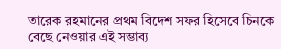তারেক রহমানের প্রথম বিদেশ সফর হিসেবে চিনকে বেছে নেওয়ার এই সম্ভাব্য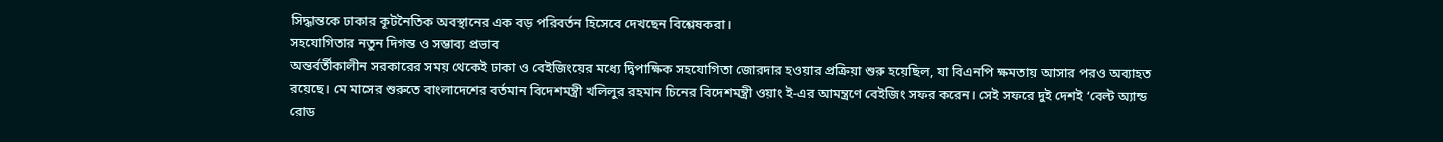সিদ্ধান্তকে ঢাকার কূটনৈতিক অবস্থানের এক বড় পরিবর্তন হিসেবে দেখছেন বিশ্লেষকরা।
সহযোগিতার নতুন দিগন্ত ও সম্ভাব্য প্রভাব
অন্তর্বর্তীকালীন সরকারের সময় থেকেই ঢাকা ও বেইজিংয়ের মধ্যে দ্বিপাক্ষিক সহযোগিতা জোরদার হওয়ার প্রক্রিয়া শুরু হয়েছিল, যা বিএনপি ক্ষমতায় আসার পরও অব্যাহত রয়েছে। মে মাসের শুরুতে বাংলাদেশের বর্তমান বিদেশমন্ত্রী খলিলুর রহমান চিনের বিদেশমন্ত্রী ওয়াং ই-এর আমন্ত্রণে বেইজিং সফর করেন। সেই সফরে দুই দেশই ‘বেল্ট অ্যান্ড রোড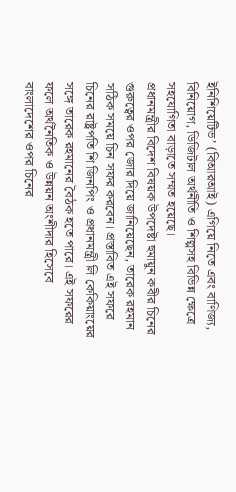ইনিশিয়েটিভ’ (বিআরআই) এগিয়ে নিতে এবং বাণিজ্য, বিনিয়োগ, ডিজিটাল অর্থনীতি ও শিল্পসহ বিভিন্ন ক্ষেত্রে সহযোগিতা বাড়াতে সম্মত হয়েছে।
প্রধানমন্ত্রীর বিদেশ বিষয়ক উপদেষ্টা হুমায়ুন কবীর চিনের গুরুত্বের ওপর জোর দিয়ে জানিয়েছেন, তারেক রহমান সঠিক সময়ে চিন সফর করবেন। প্রস্তাবিত এই সফরে চিনের রাষ্ট্রপতি শি জিনপিং ও প্রধানমন্ত্রী লি কেকিয়াংয়ের সঙ্গে তারেক রহমানের বৈঠক হতে পারে। এই সফরের ফলে অর্থনৈতিক ও উন্নয়ন অংশীদার হিসেবে বাংলাদেশের ওপর চিনের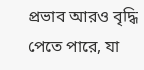প্রভাব আরও বৃদ্ধি পেতে পারে, যা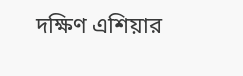দক্ষিণ এশিয়ার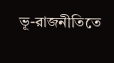ভূ-রাজনীতিতে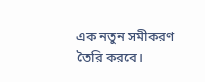এক নতুন সমীকরণ তৈরি করবে।